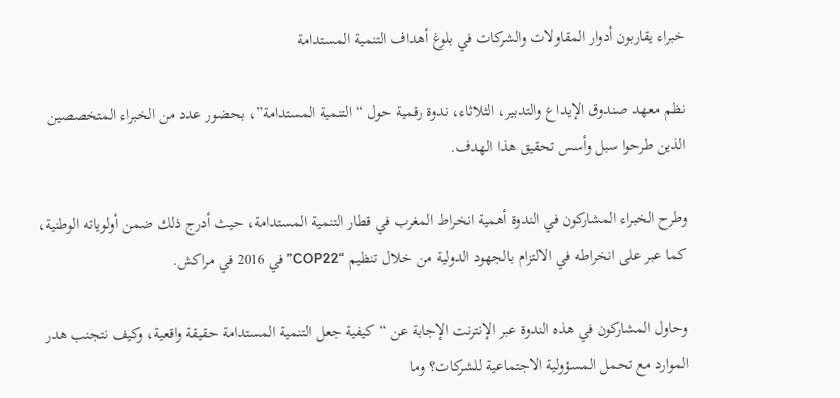خبراء يقاربون أدوار المقاولات والشركات في بلوغ أهداف التنمية المستدامة

نظم معهد صندوق الإيداع والتدبير، الثلاثاء، ندوة رقمية حول “التنمية المستدامة”، بحضور عدد من الخبراء المتخصصين الذين طرحوا سبل وأسس تحقيق هذا الهدف.

وطرح الخبراء المشاركون في الندوة أهمية انخراط المغرب في قطار التنمية المستدامة، حيث أدرج ذلك ضمن أولوياته الوطنية، كما عبر على انخراطه في الالتزام بالجهود الدولية من خلال تنظيم “COP22” في 2016 في مراكش.

وحاول المشاركون في هذه الندوة عبر الإنترنت الإجابة عن “كيفية جعل التنمية المستدامة حقيقة واقعية، وكيف نتجنب هدر الموارد مع تحمل المسؤولية الاجتماعية للشركات؟ وما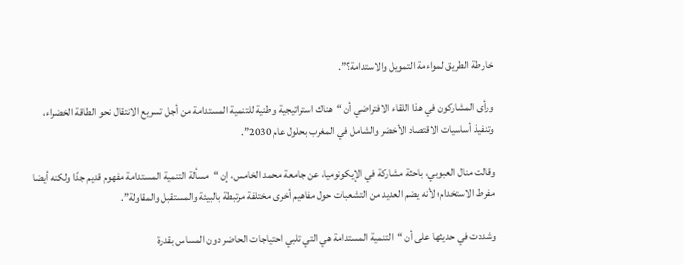خارطة الطريق لمواءمة التمويل والاستدامة؟”.

ورأى المشاركون في هذا اللقاء الافتراضي أن “هناك استراتيجية وطنية للتنمية المستدامة من أجل تسريع الانتقال نحو الطاقة الخضراء، وتنفيذ أساسيات الاقتصاد الأخضر والشامل في المغرب بحلول عام 2030”.

وقالت منال العبوبي، باحثة مشاركة في الإيكونوميا، عن جامعة محمد الخامس، إن “مسألة التنمية المستدامة مفهوم قديم جدًا ولكنه أيضا مفرط الاستخدام؛ لأنه يضم العديد من التشعبات حول مفاهيم أخرى مختلفة مرتبطة بالبيئة والمستقبل والمقاولة”.

وشددت في حديثها على أن “التنمية المستدامة هي التي تلبي احتياجات الحاضر دون المساس بقدرة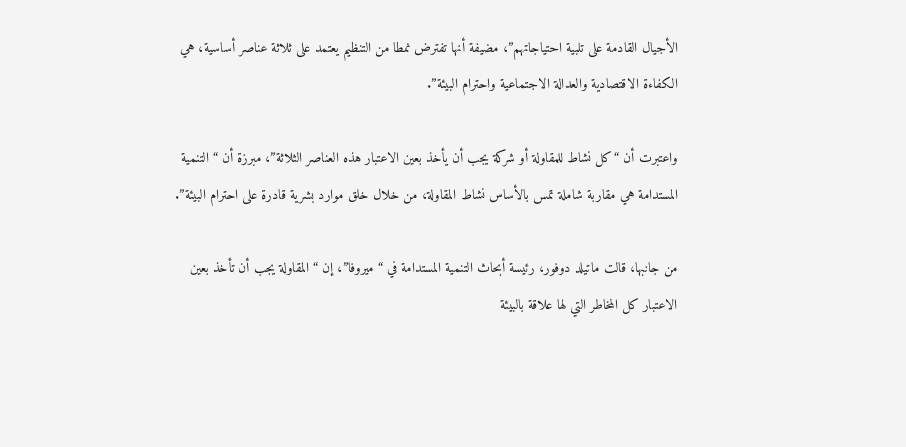الأجيال القادمة على تلبية احتياجاتهم”، مضيفة أنها تفترض نمطا من التنظيم يعتمد على ثلاثة عناصر أساسية، هي الكفاءة الاقتصادية والعدالة الاجتماعية واحترام البيئة”.

واعتبرت أن “كل نشاط للمقاولة أو شركة يجب أن يأخذ بعين الاعتبار هذه العناصر الثلاثة”، مبرزة أن “التنمية المستدامة هي مقاربة شاملة تمس بالأساس نشاط المقاولة، من خلال خلق موارد بشرية قادرة على احترام البيئة”.

من جانبها، قالت ماتيلد دوفور، رئيسة أبحاث التنمية المستدامة في “ميروفا”، إن “المقاولة يجب أن تأخذ بعين الاعتبار كل المخاطر التي لها علاقة بالبيئة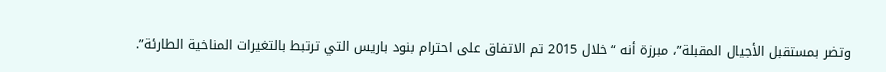وتضر بمستقبل الأجيال المقبلة”، مبرزة أنه “خلال 2015 تم الاتفاق على احترام بنود باريس التي ترتبط بالتغيرات المناخية الطارئة”.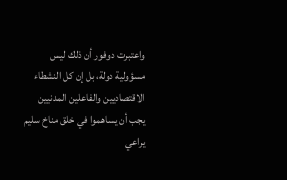واعتبرت دوفور أن ذلك ليس مسؤولية دولة، بل إن كل النشطاء الاقتصاديين والفاعلين المدنيين يجب أن يساهموا في خلق مناخ سليم يراعي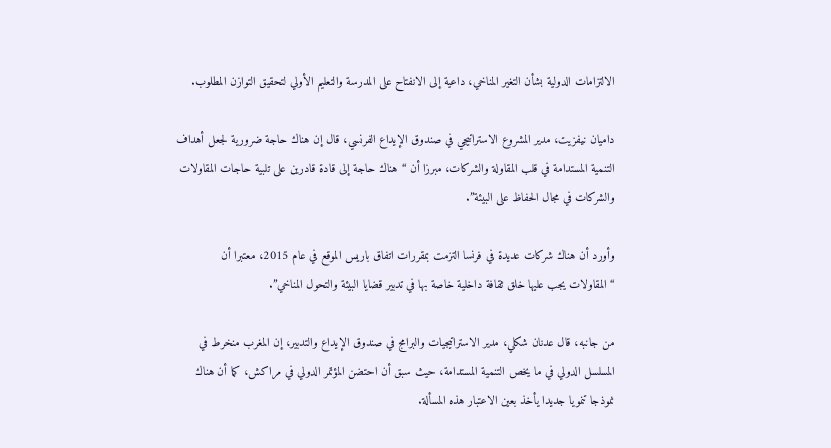الالتزامات الدولية بشأن التغير المناخي، داعية إلى الانفتاح على المدرسة والتعليم الأولي لتحقيق التوازن المطلوب.

داميان نيفزيت، مدير المشروع الاستراتيجي في صندوق الإيداع الفرنسي، قال إن هناك حاجة ضرورية لجعل أهداف التنمية المستدامة في قلب المقاولة والشركات، مبرزا أن “هناك حاجة إلى قادة قادرين على تلبية حاجات المقاولات والشركات في مجال الحفاظ على البيئة”.

وأورد أن هناك شركات عديدة في فرنسا التزمت بمقررات اتفاق باريس الموقع في عام 2015، معتبرا أن “المقاولات يجب عليها خلق ثقافة داخلية خاصة بها في تدبير قضايا البيئة والتحول المناخي”.

من جانبه، قال عدنان شكلي، مدير الاستراتيجيات والبرامج في صندوق الإيداع والتدبير، إن المغرب منخرط في المسلسل الدولي في ما يخص التنمية المستدامة، حيث سبق أن احتضن المؤتمر الدولي في مراكش، كما أن هناك نموذجا تنمويا جديدا يأخذ بعين الاعتبار هذه المسألة.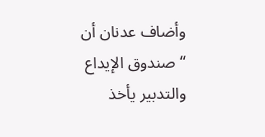وأضاف عدنان أن “صندوق الإيداع والتدبير يأخذ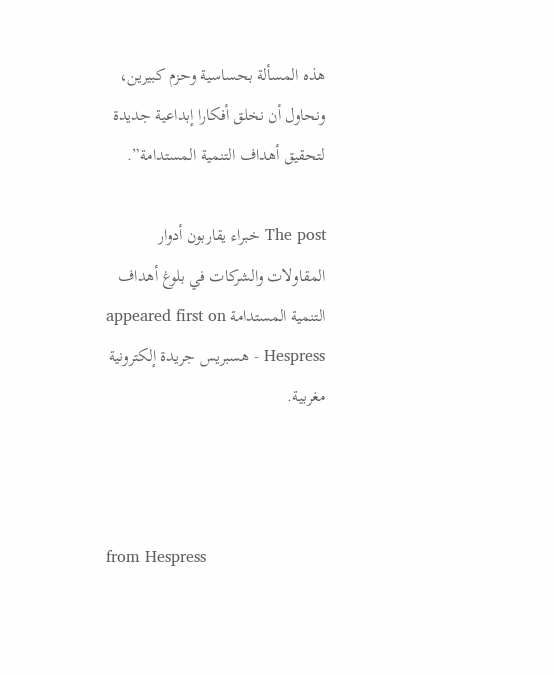هذه المسألة بحساسية وحزم كبيرين، ونحاول أن نخلق أفكارا إبداعية جديدة لتحقيق أهداف التنمية المستدامة”.

The post خبراء يقاربون أدوار المقاولات والشركات في بلوغ أهداف التنمية المستدامة appeared first on Hespress - هسبريس جريدة إلكترونية مغربية.



from Hespress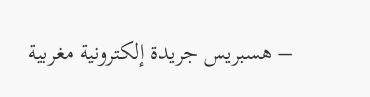– هسبريس جريدة إلكترونية مغربية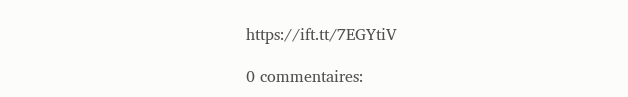https://ift.tt/7EGYtiV

0 commentaires: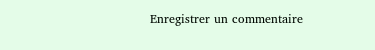Enregistrer un commentaire